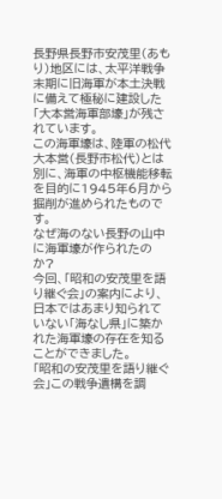長野県長野市安茂里(あもり)地区には、太平洋戦争末期に旧海軍が本土決戦に備えて極秘に建設した「大本営海軍部壕」が残されています。
この海軍壕は、陸軍の松代大本営(長野市松代)とは別に、海軍の中枢機能移転を目的に1945年6月から掘削が進められたものです。
なぜ海のない長野の山中に海軍壕が作られたのか?
今回、「昭和の安茂里を語り継ぐ会」の案内により、日本ではあまり知られていない「海なし県」に築かれた海軍壕の存在を知ることができました。
「昭和の安茂里を語り継ぐ会」この戦争遺構を調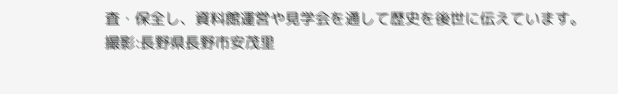査・保全し、資料館運営や見学会を通して歴史を後世に伝えています。
撮影:長野県長野市安茂里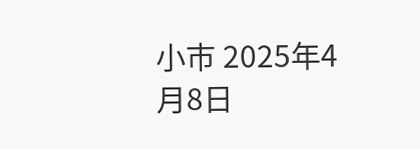小市 2025年4月8日